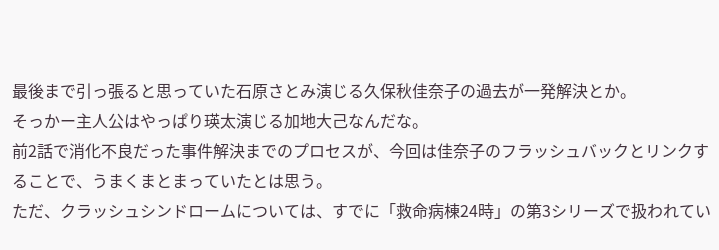最後まで引っ張ると思っていた石原さとみ演じる久保秋佳奈子の過去が一発解決とか。
そっかー主人公はやっぱり瑛太演じる加地大己なんだな。
前2話で消化不良だった事件解決までのプロセスが、今回は佳奈子のフラッシュバックとリンクすることで、うまくまとまっていたとは思う。
ただ、クラッシュシンドロームについては、すでに「救命病棟24時」の第3シリーズで扱われてい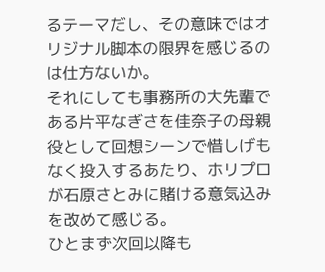るテーマだし、その意味ではオリジナル脚本の限界を感じるのは仕方ないか。
それにしても事務所の大先輩である片平なぎさを佳奈子の母親役として回想シーンで惜しげもなく投入するあたり、ホリプロが石原さとみに賭ける意気込みを改めて感じる。
ひとまず次回以降も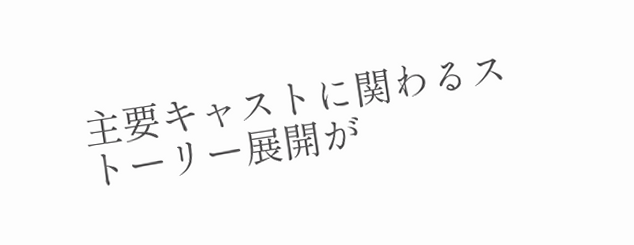主要キャストに関わるストーリー展開が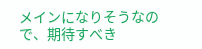メインになりそうなので、期待すべき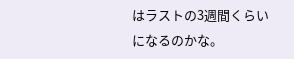はラストの3週間くらいになるのかな。